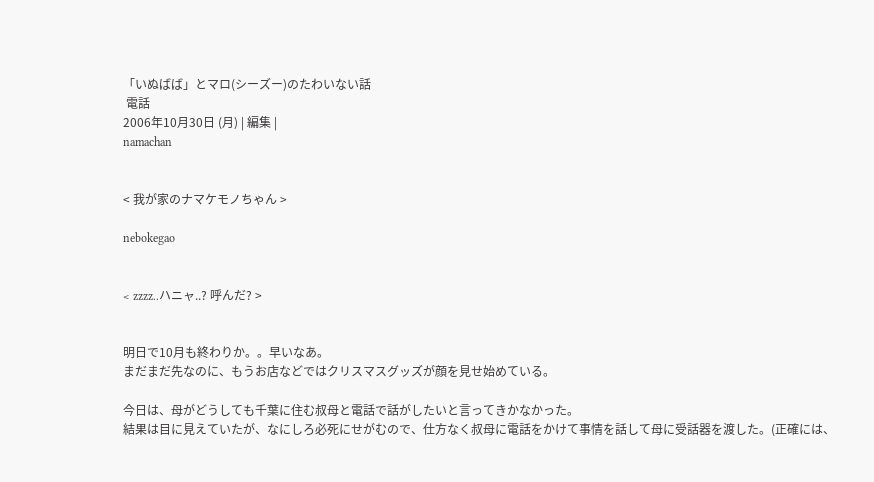「いぬばば」とマロ(シーズー)のたわいない話
 電話
2006年10月30日 (月) | 編集 |
namachan


< 我が家のナマケモノちゃん >

nebokegao


< zzzz..ハニャ..? 呼んだ? >


明日で10月も終わりか。。早いなあ。
まだまだ先なのに、もうお店などではクリスマスグッズが顔を見せ始めている。

今日は、母がどうしても千葉に住む叔母と電話で話がしたいと言ってきかなかった。
結果は目に見えていたが、なにしろ必死にせがむので、仕方なく叔母に電話をかけて事情を話して母に受話器を渡した。(正確には、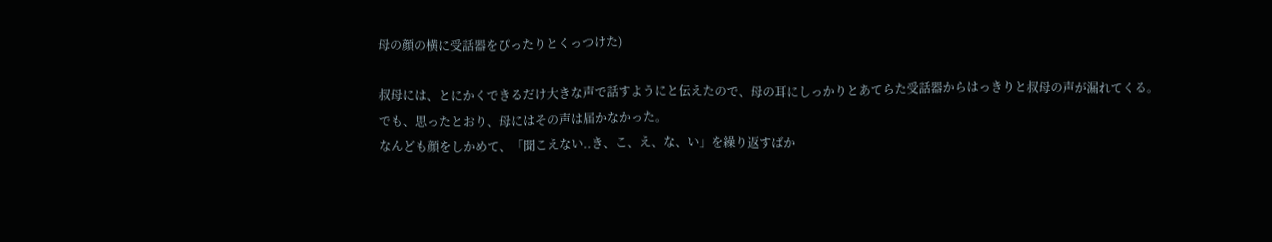母の顔の横に受話器をぴったりとくっつけた)

叔母には、とにかくできるだけ大きな声で話すようにと伝えたので、母の耳にしっかりとあてらた受話器からはっきりと叔母の声が漏れてくる。
でも、思ったとおり、母にはその声は届かなかった。
なんども顔をしかめて、「聞こえない..き、こ、え、な、い」を繰り返すばか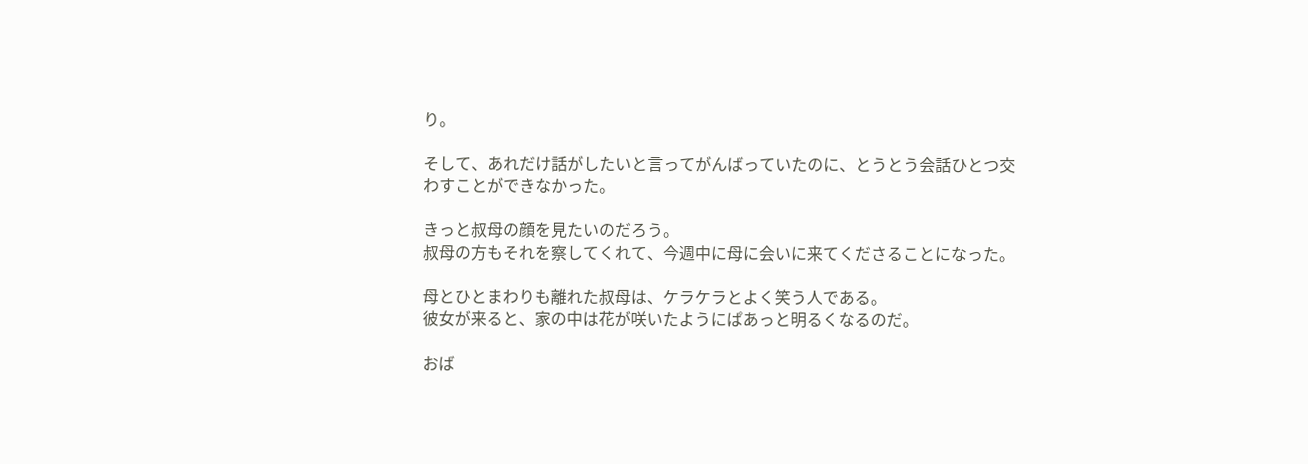り。

そして、あれだけ話がしたいと言ってがんばっていたのに、とうとう会話ひとつ交わすことができなかった。

きっと叔母の顔を見たいのだろう。
叔母の方もそれを察してくれて、今週中に母に会いに来てくださることになった。

母とひとまわりも離れた叔母は、ケラケラとよく笑う人である。
彼女が来ると、家の中は花が咲いたようにぱあっと明るくなるのだ。

おば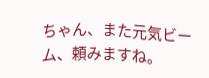ちゃん、また元気ビーム、頼みますね。